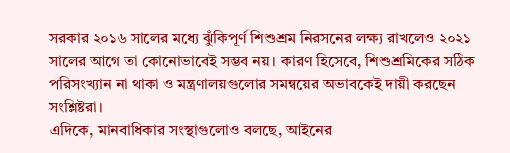সরকার ২০১৬ সালের মধ্যে ঝুঁকিপূর্ণ শিশুশ্রম নিরসনের লক্ষ্য রাখলেও ২০২১ সালের আগে তা কোনোভাবেই সম্ভব নয়। কারণ হিসেবে, শিশুশ্রমিকের সঠিক পরিসংখ্যান না থাকা ও মন্ত্রণালয়গুলোর সমন্বয়ের অভাবকেই দায়ী করছেন সংশ্লিষ্টরা।
এদিকে, মানবাধিকার সংস্থাগুলোও বলছে, আইনের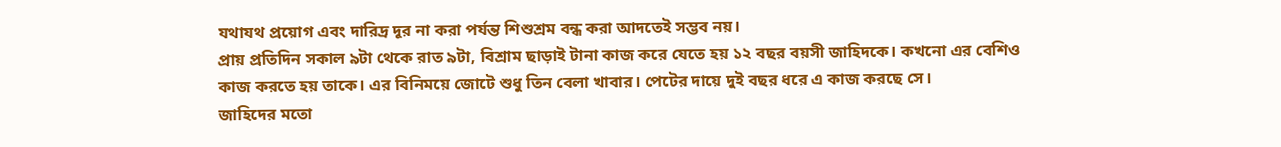যথাযথ প্রয়োগ এবং দারিদ্র দূর না করা পর্যন্ত শিশুশ্রম বন্ধ করা আদতেই সম্ভব নয়।
প্রায় প্রতিদিন সকাল ৯টা থেকে রাত ৯টা, বিশ্রাম ছাড়াই টানা কাজ করে যেতে হয় ১২ বছর বয়সী জাহিদকে। কখনো এর বেশিও কাজ করতে হয় তাকে। এর বিনিময়ে জোটে শুধু তিন বেলা খাবার। পেটের দায়ে দুই বছর ধরে এ কাজ করছে সে।
জাহিদের মতো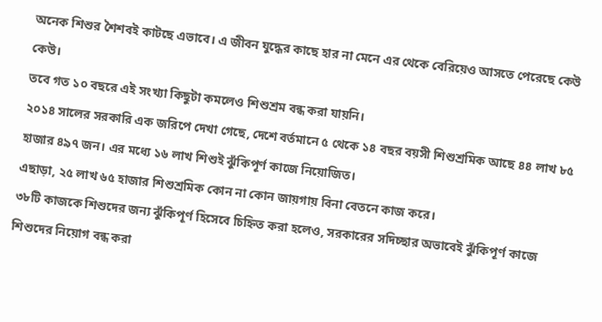অনেক শিশুর শৈশবই কাটছে এভাবে। এ জীবন যুদ্ধের কাছে হার না মেনে এর থেকে বেরিয়েও আসতে পেরেছে কেউ কেউ।
তবে গত ১০ বছরে এই সংখ্যা কিছুটা কমলেও শিশুশ্রম বন্ধ করা যায়নি।
২০১৪ সালের সরকারি এক জরিপে দেখা গেছে, দেশে বর্তমানে ৫ থেকে ১৪ বছর বয়সী শিশুশ্রমিক আছে ৪৪ লাখ ৮৫ হাজার ৪৯৭ জন। এর মধ্যে ১৬ লাখ শিশুই ঝুঁকিপূর্ণ কাজে নিয়োজিত।
এছাড়া, ২৫ লাখ ৬৫ হাজার শিশুশ্রমিক কোন না কোন জায়গায় বিনা বেতনে কাজ করে।
৩৮টি কাজকে শিশুদের জন্য ঝুঁকিপূর্ণ হিসেবে চিহ্নিত করা হলেও, সরকারের সদিচ্ছার অভাবেই ঝুঁকিপূর্ণ কাজে শিশুদের নিয়োগ বন্ধ করা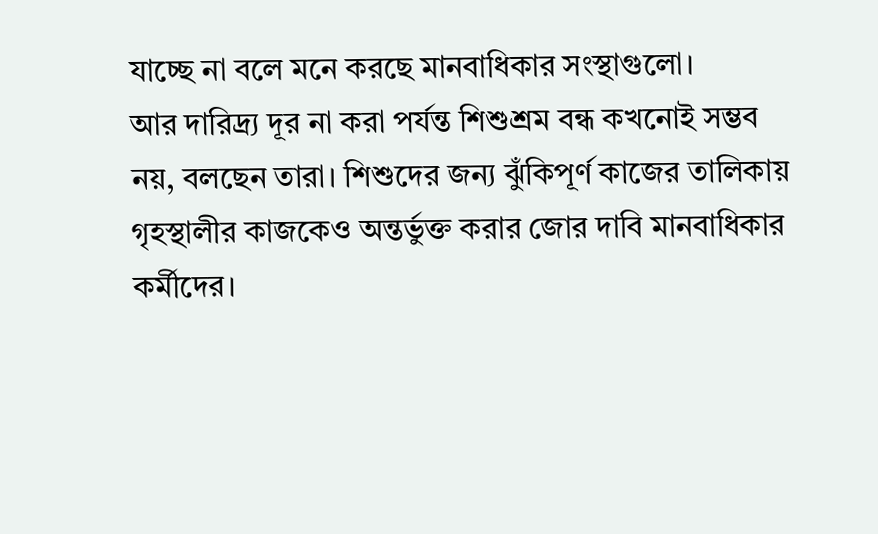যাচ্ছে না বলে মনে করছে মানবাধিকার সংস্থাগুলো।
আর দারিদ্র্য দূর না করা পর্যন্ত শিশুশ্রম বন্ধ কখনোই সম্ভব নয়, বলছেন তারা। শিশুদের জন্য ঝুঁকিপূর্ণ কাজের তালিকায় গৃহস্থালীর কাজকেও অন্তর্ভুক্ত করার জোর দাবি মানবাধিকার কর্মীদের।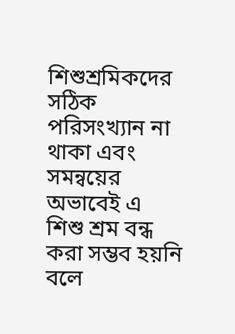শিশুশ্রমিকদের সঠিক পরিসংখ্যান না থাকা এবং সমন্বয়ের অভাবেই এ শিশু শ্রম বন্ধ করা সম্ভব হয়নি বলে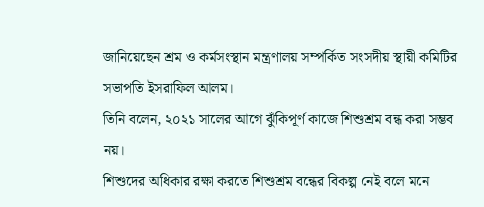জানিয়েছেন শ্রম ও কর্মসংস্থান মন্ত্রণালয় সম্পর্কিত সংসদীয় স্থায়ী কমিটির সভাপতি ইসরাফিল আলম।
তিনি বলেন, ২০২১ সালের আগে ঝুঁকিপূর্ণ কাজে শিশুশ্রম বন্ধ করা সম্ভব নয়।
শিশুদের অধিকার রক্ষা করতে শিশুশ্রম বন্ধের বিকল্প নেই বলে মনে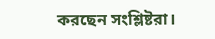করছেন সংশ্লিষ্টরা।